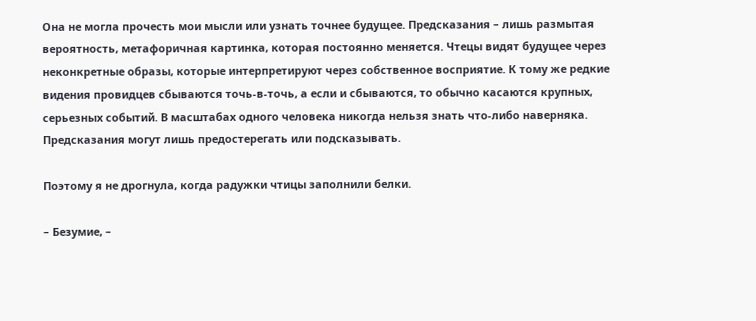Она не могла прочесть мои мысли или узнать точнее будущее. Предсказания – лишь размытая вероятность, метафоричная картинка, которая постоянно меняется. Чтецы видят будущее через неконкретные образы, которые интерпретируют через собственное восприятие. К тому же редкие видения провидцев сбываются точь-в-точь, а если и сбываются, то обычно касаются крупных, серьезных событий. В масштабах одного человека никогда нельзя знать что-либо наверняка. Предсказания могут лишь предостерегать или подсказывать.

Поэтому я не дрогнула, когда радужки чтицы заполнили белки.

– Безумие, –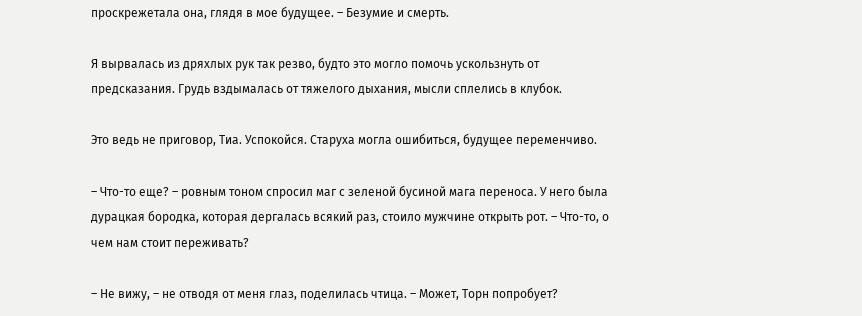проскрежетала она, глядя в мое будущее. – Безумие и смерть.

Я вырвалась из дряхлых рук так резво, будто это могло помочь ускользнуть от предсказания. Грудь вздымалась от тяжелого дыхания, мысли сплелись в клубок.

Это ведь не приговор, Тиа. Успокойся. Старуха могла ошибиться, будущее переменчиво.

– Что-то еще? – ровным тоном спросил маг с зеленой бусиной мага переноса. У него была дурацкая бородка, которая дергалась всякий раз, стоило мужчине открыть рот. – Что-то, о чем нам стоит переживать?

– Не вижу, – не отводя от меня глаз, поделилась чтица. – Может, Торн попробует?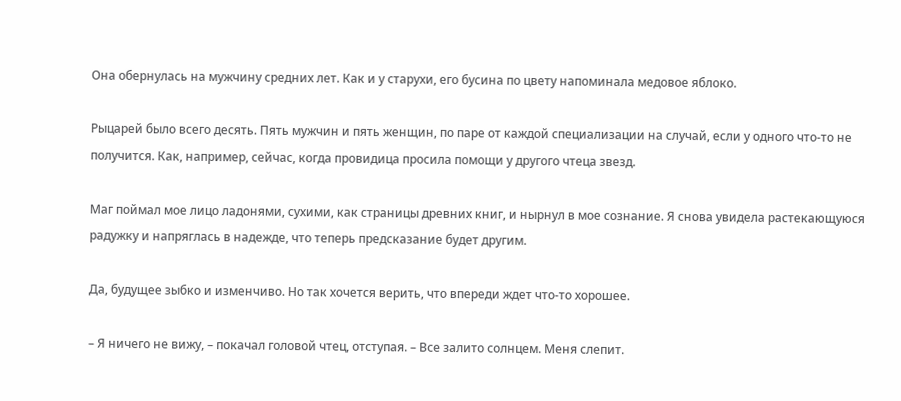Она обернулась на мужчину средних лет. Как и у старухи, его бусина по цвету напоминала медовое яблоко.

Рыцарей было всего десять. Пять мужчин и пять женщин, по паре от каждой специализации на случай, если у одного что-то не получится. Как, например, сейчас, когда провидица просила помощи у другого чтеца звезд.

Маг поймал мое лицо ладонями, сухими, как страницы древних книг, и нырнул в мое сознание. Я снова увидела растекающуюся радужку и напряглась в надежде, что теперь предсказание будет другим.

Да, будущее зыбко и изменчиво. Но так хочется верить, что впереди ждет что-то хорошее.

– Я ничего не вижу, – покачал головой чтец, отступая. – Все залито солнцем. Меня слепит.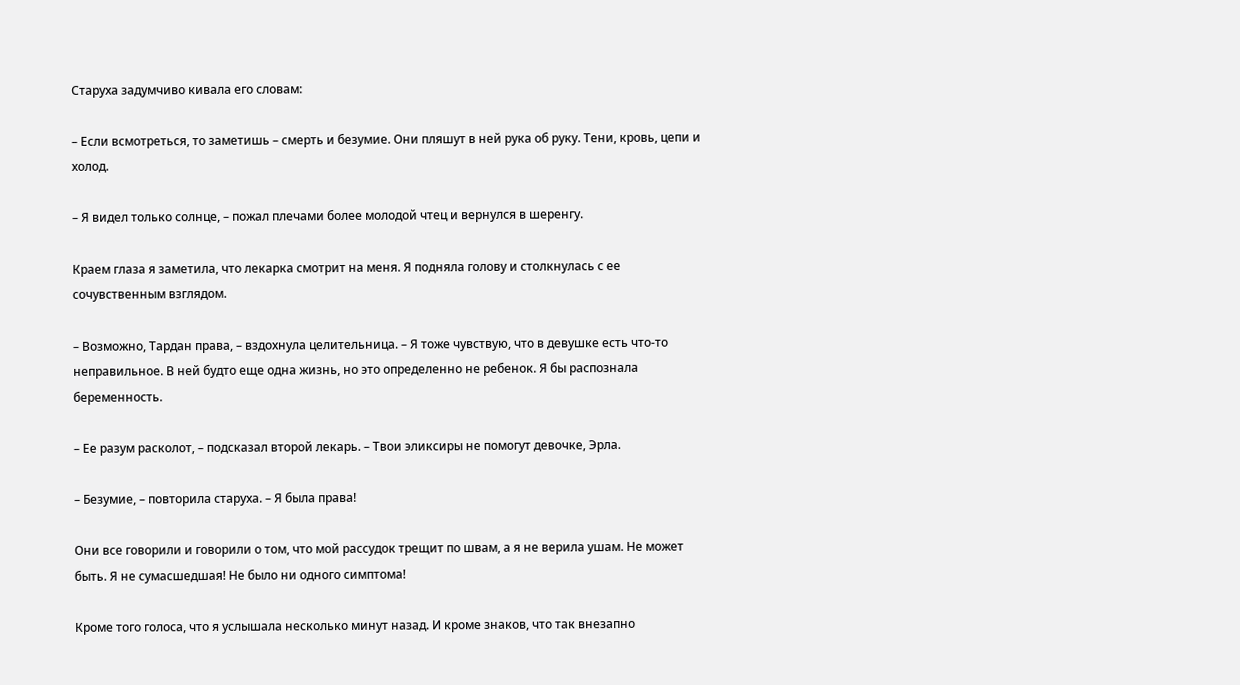Старуха задумчиво кивала его словам:

– Если всмотреться, то заметишь – смерть и безумие. Они пляшут в ней рука об руку. Тени, кровь, цепи и холод.

– Я видел только солнце, – пожал плечами более молодой чтец и вернулся в шеренгу.

Краем глаза я заметила, что лекарка смотрит на меня. Я подняла голову и столкнулась с ее сочувственным взглядом.

– Возможно, Тардан права, – вздохнула целительница. – Я тоже чувствую, что в девушке есть что-то неправильное. В ней будто еще одна жизнь, но это определенно не ребенок. Я бы распознала беременность.

– Ее разум расколот, – подсказал второй лекарь. – Твои эликсиры не помогут девочке, Эрла.

– Безумие, – повторила старуха. – Я была права!

Они все говорили и говорили о том, что мой рассудок трещит по швам, а я не верила ушам. Не может быть. Я не сумасшедшая! Не было ни одного симптома!

Кроме того голоса, что я услышала несколько минут назад. И кроме знаков, что так внезапно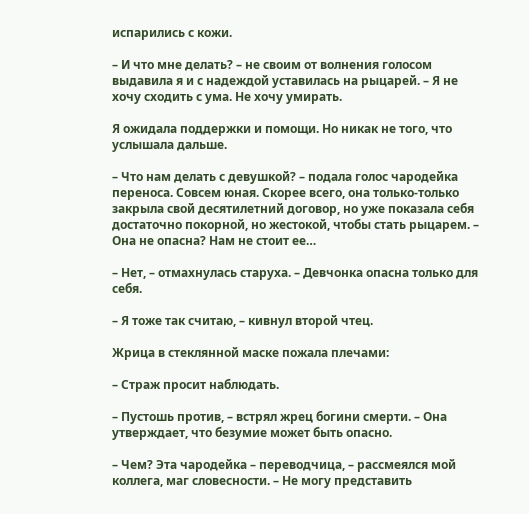испарились с кожи.

– И что мне делать? – не своим от волнения голосом выдавила я и с надеждой уставилась на рыцарей. – Я не хочу сходить с ума. Не хочу умирать.

Я ожидала поддержки и помощи. Но никак не того, что услышала дальше.

– Что нам делать с девушкой? – подала голос чародейка переноса. Совсем юная. Скорее всего, она только-только закрыла свой десятилетний договор, но уже показала себя достаточно покорной, но жестокой, чтобы стать рыцарем. – Она не опасна? Нам не стоит ее…

– Нет, – отмахнулась старуха. – Девчонка опасна только для себя.

– Я тоже так считаю, – кивнул второй чтец.

Жрица в стеклянной маске пожала плечами:

– Страж просит наблюдать.

– Пустошь против, – встрял жрец богини смерти. – Она утверждает, что безумие может быть опасно.

– Чем? Эта чародейка – переводчица, – рассмеялся мой коллега, маг словесности. – Не могу представить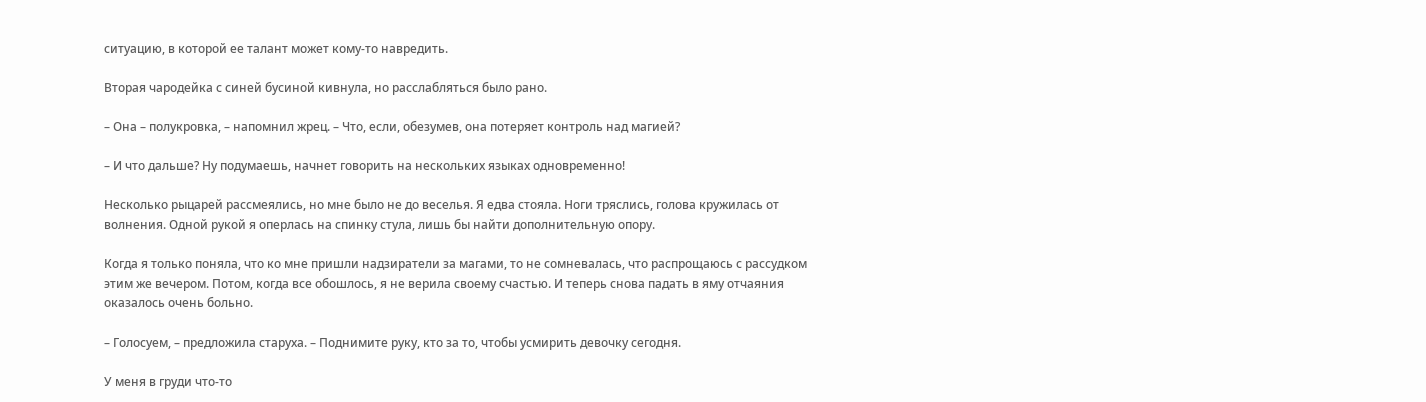ситуацию, в которой ее талант может кому-то навредить.

Вторая чародейка с синей бусиной кивнула, но расслабляться было рано.

– Она – полукровка, – напомнил жрец. – Что, если, обезумев, она потеряет контроль над магией?

– И что дальше? Ну подумаешь, начнет говорить на нескольких языках одновременно!

Несколько рыцарей рассмеялись, но мне было не до веселья. Я едва стояла. Ноги тряслись, голова кружилась от волнения. Одной рукой я оперлась на спинку стула, лишь бы найти дополнительную опору.

Когда я только поняла, что ко мне пришли надзиратели за магами, то не сомневалась, что распрощаюсь с рассудком этим же вечером. Потом, когда все обошлось, я не верила своему счастью. И теперь снова падать в яму отчаяния оказалось очень больно.

– Голосуем, – предложила старуха. – Поднимите руку, кто за то, чтобы усмирить девочку сегодня.

У меня в груди что-то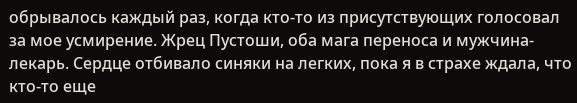обрывалось каждый раз, когда кто-то из присутствующих голосовал за мое усмирение. Жрец Пустоши, оба мага переноса и мужчина-лекарь. Сердце отбивало синяки на легких, пока я в страхе ждала, что кто-то еще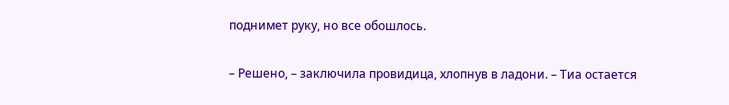поднимет руку, но все обошлось.

– Решено, – заключила провидица, хлопнув в ладони. – Тиа остается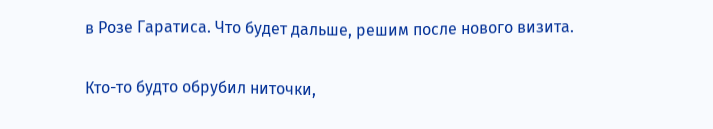в Розе Гаратиса. Что будет дальше, решим после нового визита.

Кто-то будто обрубил ниточки,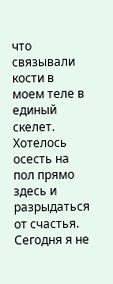что связывали кости в моем теле в единый скелет. Хотелось осесть на пол прямо здесь и разрыдаться от счастья. Сегодня я не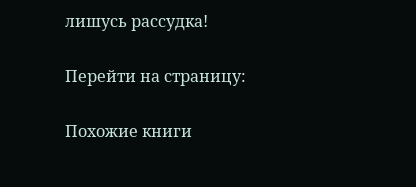лишусь рассудка!

Перейти на страницу:

Похожие книги